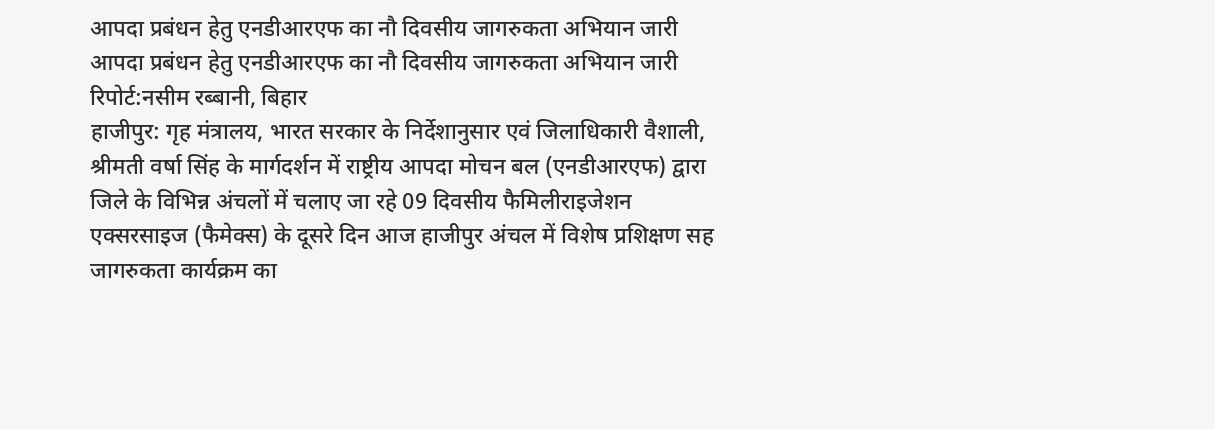आपदा प्रबंधन हेतु एनडीआरएफ का नौ दिवसीय जागरुकता अभियान जारी
आपदा प्रबंधन हेतु एनडीआरएफ का नौ दिवसीय जागरुकता अभियान जारी
रिपोर्ट:नसीम रब्बानी, बिहार
हाजीपुर: गृह मंत्रालय, भारत सरकार के निर्देशानुसार एवं जिलाधिकारी वैशाली, श्रीमती वर्षा सिंह के मार्गदर्शन में राष्ट्रीय आपदा मोचन बल (एनडीआरएफ) द्वारा जिले के विभिन्न अंचलों में चलाए जा रहे 09 दिवसीय फैमिलीराइजेशन एक्सरसाइज (फैमेक्स) के दूसरे दिन आज हाजीपुर अंचल में विशेष प्रशिक्षण सह जागरुकता कार्यक्रम का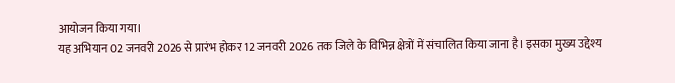आयोजन किया गया।
यह अभियान 02 जनवरी 2026 से प्रारंभ होकर 12 जनवरी 2026 तक जिले के विभिन्न क्षेत्रों में संचालित किया जाना है। इसका मुख्य उद्देश्य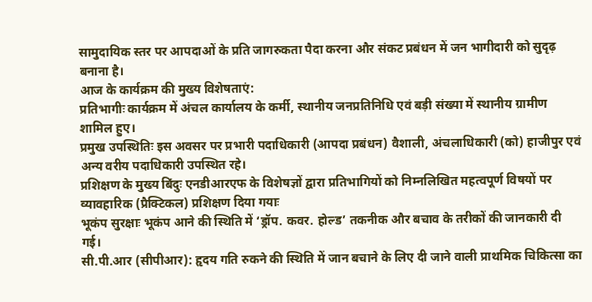सामुदायिक स्तर पर आपदाओं के प्रति जागरुकता पैदा करना और संकट प्रबंधन में जन भागीदारी को सुदृढ़ बनाना है।
आज के कार्यक्रम की मुख्य विशेषताएं:
प्रतिभागीः कार्यक्रम में अंचल कार्यालय के कर्मी, स्थानीय जनप्रतिनिधि एवं बड़ी संख्या में स्थानीय ग्रामीण शामिल हुए।
प्रमुख उपस्थितिः इस अवसर पर प्रभारी पदाधिकारी (आपदा प्रबंधन) वैशाली, अंचलाधिकारी (को) हाजीपुर एवं अन्य वरीय पदाधिकारी उपस्थित रहे।
प्रशिक्षण के मुख्य बिंदुः एनडीआरएफ के विशेषज्ञों द्वारा प्रतिभागियों को निम्नलिखित महत्वपूर्ण विषयों पर व्यावहारिक (प्रैक्टिकल) प्रशिक्षण दिया गयाः
भूकंप सुरक्षाः भूकंप आने की स्थिति में ‘ड्रॉप. कवर. होल्ड’ तकनीक और बचाव के तरीकों की जानकारी दी गई।
सी.पी.आर (सीपीआर): हृदय गति रुकने की स्थिति में जान बचाने के लिए दी जाने वाली प्राथमिक चिकित्सा का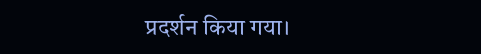प्रदर्शन किया गया।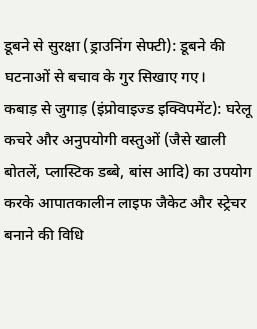डूबने से सुरक्षा (ड्राउनिंग सेफ्टी): डूबने की घटनाओं से बचाव के गुर सिखाए गए।
कबाड़ से जुगाड़ (इंप्रोवाइज्ड इक्विपमेंट): घरेलू कचरे और अनुपयोगी वस्तुओं (जैसे खाली बोतलें, प्लास्टिक डब्बे, बांस आदि) का उपयोग करके आपातकालीन लाइफ जैकेट और स्ट्रेचर बनाने की विधि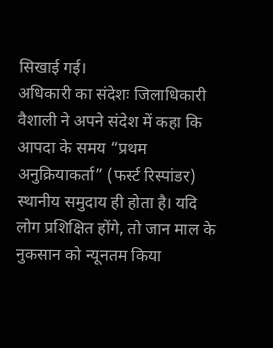सिखाई गई।
अधिकारी का संदेशः जिलाधिकारी वैशाली ने अपने संदेश में कहा कि आपदा के समय “प्रथम अनुक्रियाकर्ता” (फर्स्ट रिस्पांडर) स्थानीय समुदाय ही होता है। यदि लोग प्रशिक्षित होंगे, तो जान माल के नुकसान को न्यूनतम किया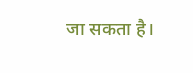जा सकता है।